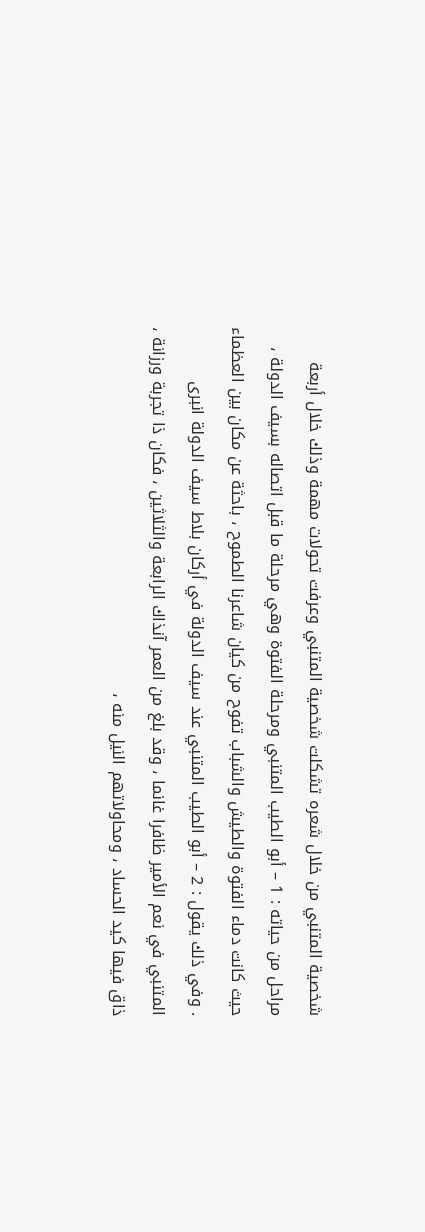شخصية المتنبي من خلال شعره تشكلت شخصية المتنبي وعرفت تحولات مهمة وذلك خلال أربعة مراحل من حياته : 1 – أبو الطيب المتنبي ومرحلة الفتوة وهي مرحلة ما قبل اتصاله بسيف الدولة ، حيث كانت دماء الفتوة والطيش والشباب تفوح من كيان شاعرنا الطموح ، باحثة عن مكان بين العظماء . وفي ذلك يقول : 2 – أبو الطيب المتنبي عند سيف الدولة في أركان بلاط سيف الدولة انبرى المتنبي في نعم الأمير ظافرا غانما ، وقد بلغ من العمر آنذاك الرابعة والثلاثين ، فكان ذا تجربة ورزانة ، ذاق فيها كيد الحساد ، ومحاولاتهم النيل منه ،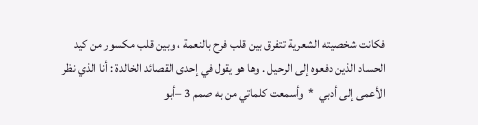فكانت شخصيته الشعرية تتفرق بين قلب فرح بالنعمة ، وبين قلب مكسور من كيد الحساد الذين دفعوه إلى الرحيل . وها هو يقول في إحدى القصائد الخالدة : أنا الذي نظر الأعمى إلى أدبي  *  وأسمعت كلماتي من به صمم 3 –أبو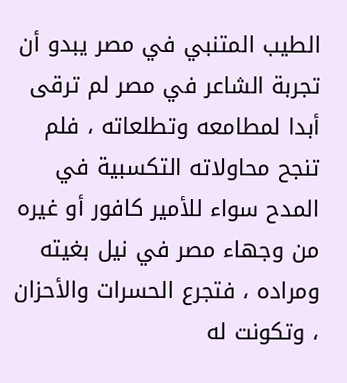الطيب المتنبي في مصر يبدو أن تجربة الشاعر في مصر لم ترقى أبدا لمطامعه وتطلعاته ، فلم تنجح محاولاته التكسبية في المدح سواء للأمير كافور أو غيره من وجهاء مصر في نيل بغيته ومراده ، فتجرع الحسرات والأحزان ، وتكونت له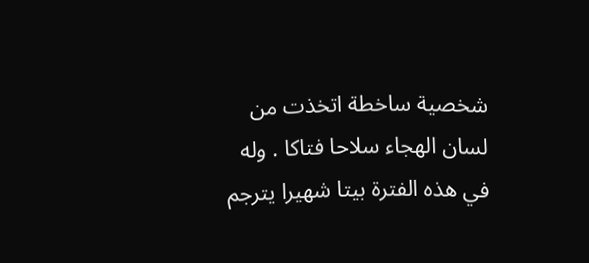شخصية ساخطة اتخذت من لسان الهجاء سلاحا فتاكا . وله في هذه الفترة بيتا شهيرا يترجم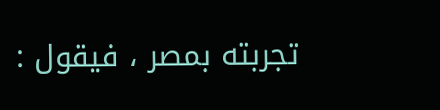تجربته بمصر ، فيقول :